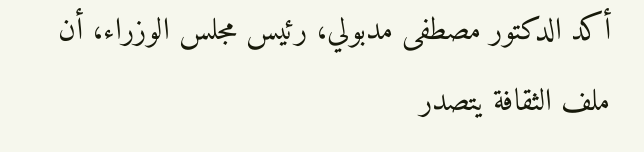أكد الدكتور مصطفى مدبولي، رئيس مجلس الوزراء، أن ملف الثقافة يتصدر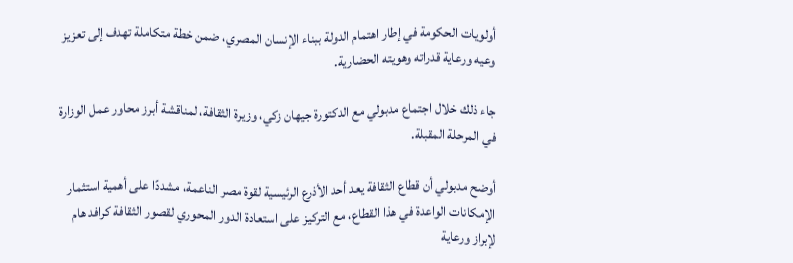أولويات الحكومة في إطار اهتمام الدولة ببناء الإنسان المصري، ضمن خطة متكاملة تهدف إلى تعزيز وعيه ورعاية قدراته وهويته الحضارية.

جاء ذلك خلال اجتماع مدبولي مع الدكتورة جيهان زكي، وزيرة الثقافة، لمناقشة أبرز محاور عمل الوزارة في المرحلة المقبلة.

أوضح مدبولي أن قطاع الثقافة يعد أحد الأذرع الرئيسية لقوة مصر الناعمة، مشددًا على أهمية استثمار الإمكانات الواعدة في هذا القطاع، مع التركيز على استعادة الدور المحوري لقصور الثقافة كرافد هام لإبراز ورعاية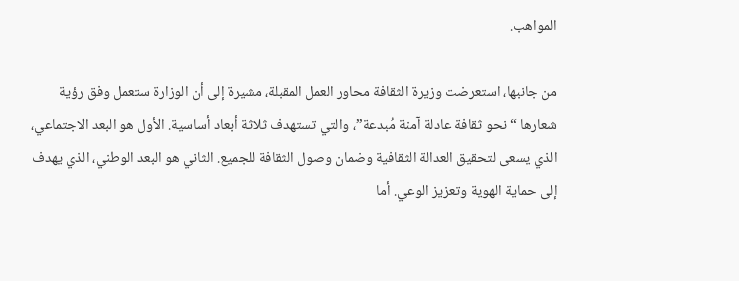المواهب.

من جانبها، استعرضت وزيرة الثقافة محاور العمل المقبلة، مشيرة إلى أن الوزارة ستعمل وفق رؤية شعارها “نحو ثقافة عادلة آمنة مُبدعة”، والتي تستهدف ثلاثة أبعاد أساسية. الأول هو البعد الاجتماعي، الذي يسعى لتحقيق العدالة الثقافية وضمان وصول الثقافة للجميع. الثاني هو البعد الوطني، الذي يهدف إلى حماية الهوية وتعزيز الوعي. أما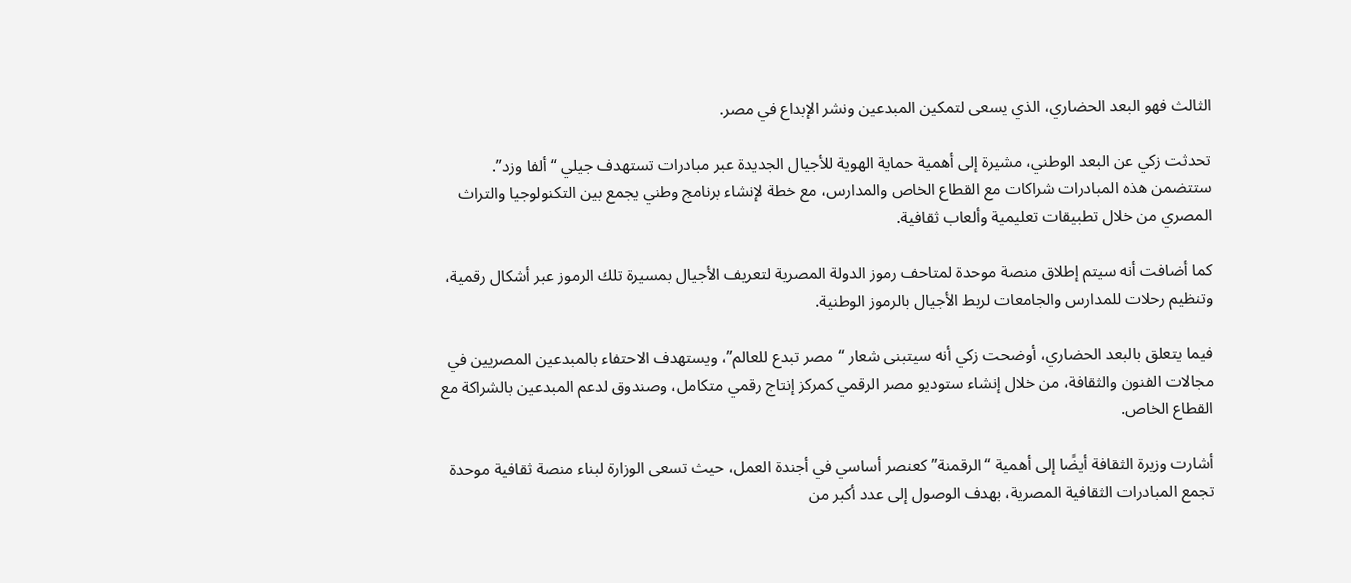الثالث فهو البعد الحضاري، الذي يسعى لتمكين المبدعين ونشر الإبداع في مصر.

تحدثت زكي عن البعد الوطني، مشيرة إلى أهمية حماية الهوية للأجيال الجديدة عبر مبادرات تستهدف جيلي “ألفا وزد”. ستتضمن هذه المبادرات شراكات مع القطاع الخاص والمدارس، مع خطة لإنشاء برنامج وطني يجمع بين التكنولوجيا والتراث المصري من خلال تطبيقات تعليمية وألعاب ثقافية.

كما أضافت أنه سيتم إطلاق منصة موحدة لمتاحف رموز الدولة المصرية لتعريف الأجيال بمسيرة تلك الرموز عبر أشكال رقمية، وتنظيم رحلات للمدارس والجامعات لربط الأجيال بالرموز الوطنية.

فيما يتعلق بالبعد الحضاري، أوضحت زكي أنه سيتبنى شعار “مصر تبدع للعالم”، ويستهدف الاحتفاء بالمبدعين المصريين في مجالات الفنون والثقافة، من خلال إنشاء ستوديو مصر الرقمي كمركز إنتاج رقمي متكامل، وصندوق لدعم المبدعين بالشراكة مع القطاع الخاص.

أشارت وزيرة الثقافة أيضًا إلى أهمية “الرقمنة” كعنصر أساسي في أجندة العمل، حيث تسعى الوزارة لبناء منصة ثقافية موحدة تجمع المبادرات الثقافية المصرية، بهدف الوصول إلى عدد أكبر من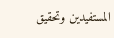المستفيدين وتحقيق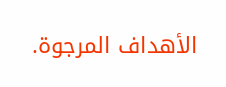الأهداف المرجوة.